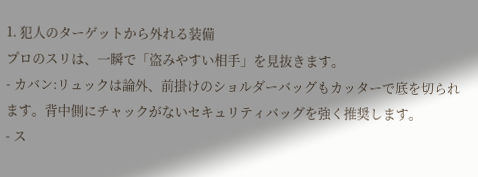1. 犯人のターゲットから外れる装備
プロのスリは、一瞬で「盗みやすい相手」を見抜きます。
- カバン:リュックは論外、前掛けのショルダーバッグもカッターで底を切られます。背中側にチャックがないセキュリティバッグを強く推奨します。
- ス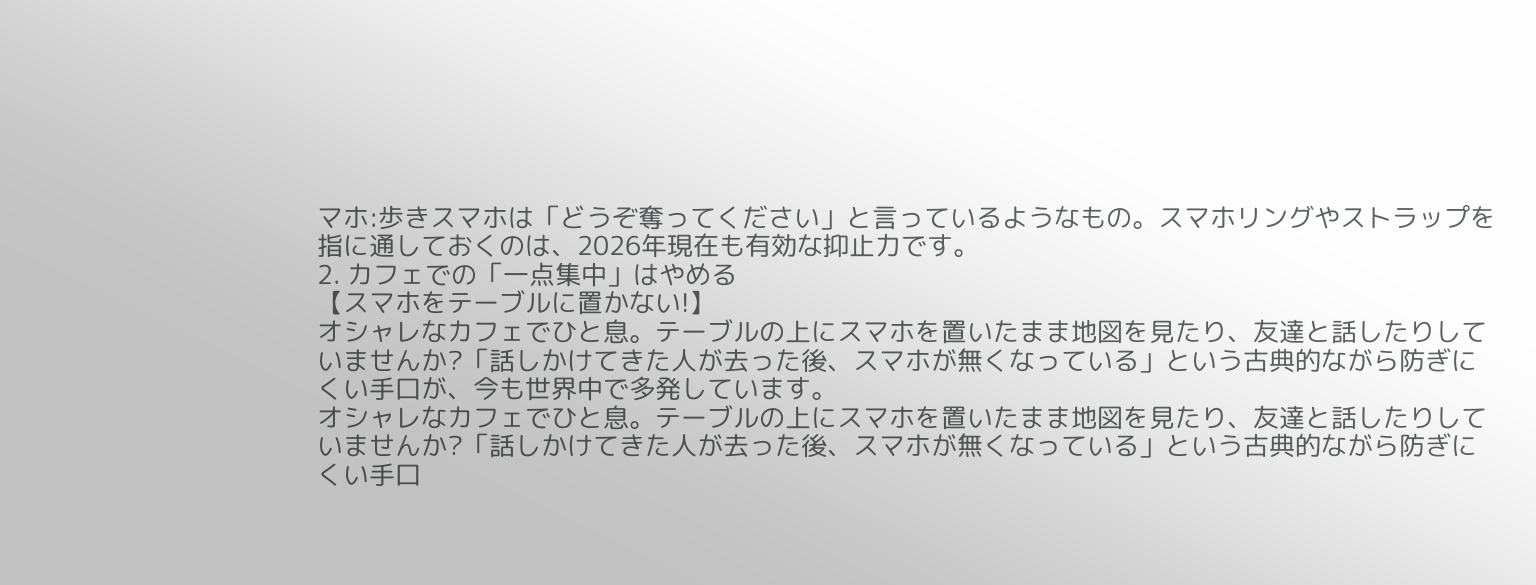マホ:歩きスマホは「どうぞ奪ってください」と言っているようなもの。スマホリングやストラップを指に通しておくのは、2026年現在も有効な抑止力です。
2. カフェでの「一点集中」はやめる
【スマホをテーブルに置かない!】
オシャレなカフェでひと息。テーブルの上にスマホを置いたまま地図を見たり、友達と話したりしていませんか?「話しかけてきた人が去った後、スマホが無くなっている」という古典的ながら防ぎにくい手口が、今も世界中で多発しています。
オシャレなカフェでひと息。テーブルの上にスマホを置いたまま地図を見たり、友達と話したりしていませんか?「話しかけてきた人が去った後、スマホが無くなっている」という古典的ながら防ぎにくい手口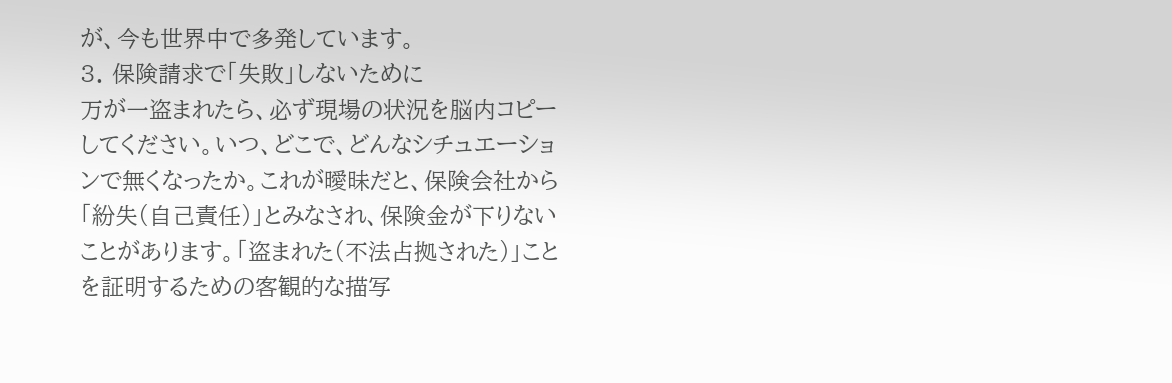が、今も世界中で多発しています。
3. 保険請求で「失敗」しないために
万が一盗まれたら、必ず現場の状況を脳内コピーしてください。いつ、どこで、どんなシチュエーションで無くなったか。これが曖昧だと、保険会社から「紛失(自己責任)」とみなされ、保険金が下りないことがあります。「盗まれた(不法占拠された)」ことを証明するための客観的な描写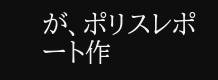が、ポリスレポート作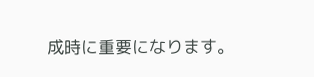成時に重要になります。